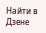Найти в Дзене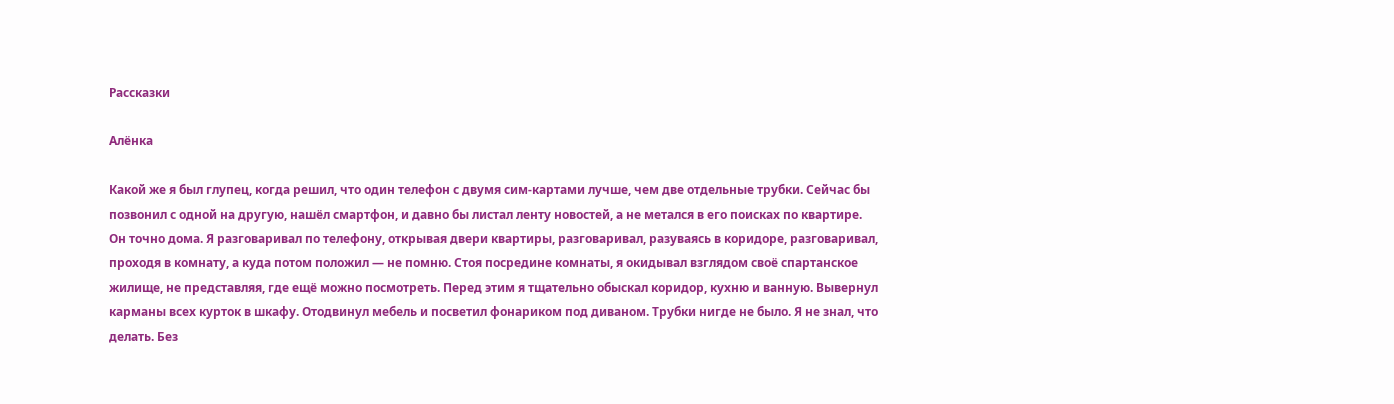Рассказки

Алёнка

Какой же я был глупец, когда решил, что один телефон с двумя сим-картами лучше, чем две отдельные трубки. Сейчас бы позвонил с одной на другую, нашёл смартфон, и давно бы листал ленту новостей, а не метался в его поисках по квартире. Он точно дома. Я разговаривал по телефону, открывая двери квартиры, разговаривал, разуваясь в коридоре, разговаривал, проходя в комнату, а куда потом положил — не помню. Стоя посредине комнаты, я окидывал взглядом своё спартанское жилище, не представляя, где ещё можно посмотреть. Перед этим я тщательно обыскал коридор, кухню и ванную. Вывернул карманы всех курток в шкафу. Отодвинул мебель и посветил фонариком под диваном. Трубки нигде не было. Я не знал, что делать. Без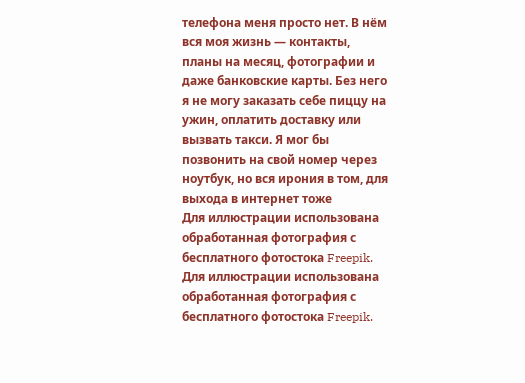телефона меня просто нет. В нём вся моя жизнь — контакты, планы на месяц, фотографии и даже банковские карты. Без него я не могу заказать себе пиццу на ужин, оплатить доставку или вызвать такси. Я мог бы позвонить на свой номер через ноутбук, но вся ирония в том, для выхода в интернет тоже
Для иллюстрации использована обработанная фотография с бесплатного фотостока Freepik.
Для иллюстрации использована обработанная фотография с бесплатного фотостока Freepik.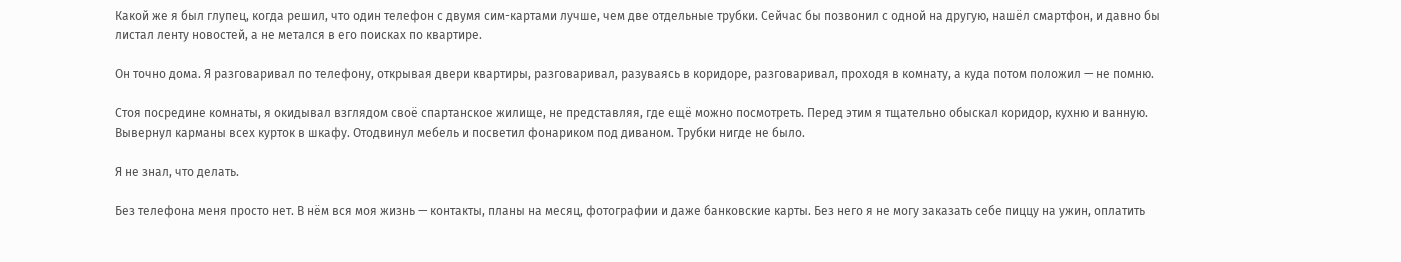Какой же я был глупец, когда решил, что один телефон с двумя сим-картами лучше, чем две отдельные трубки. Сейчас бы позвонил с одной на другую, нашёл смартфон, и давно бы листал ленту новостей, а не метался в его поисках по квартире.

Он точно дома. Я разговаривал по телефону, открывая двери квартиры, разговаривал, разуваясь в коридоре, разговаривал, проходя в комнату, а куда потом положил — не помню.

Стоя посредине комнаты, я окидывал взглядом своё спартанское жилище, не представляя, где ещё можно посмотреть. Перед этим я тщательно обыскал коридор, кухню и ванную. Вывернул карманы всех курток в шкафу. Отодвинул мебель и посветил фонариком под диваном. Трубки нигде не было.

Я не знал, что делать.

Без телефона меня просто нет. В нём вся моя жизнь — контакты, планы на месяц, фотографии и даже банковские карты. Без него я не могу заказать себе пиццу на ужин, оплатить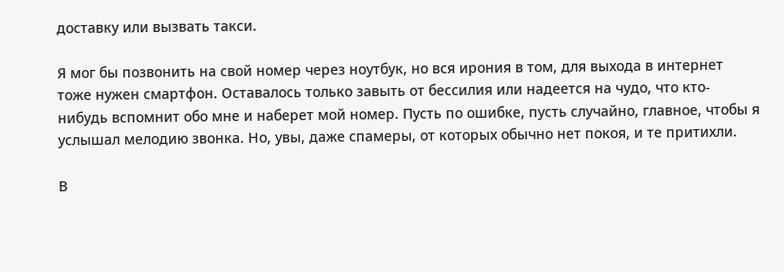доставку или вызвать такси.

Я мог бы позвонить на свой номер через ноутбук, но вся ирония в том, для выхода в интернет тоже нужен смартфон. Оставалось только завыть от бессилия или надеется на чудо, что кто-нибудь вспомнит обо мне и наберет мой номер. Пусть по ошибке, пусть случайно, главное, чтобы я услышал мелодию звонка. Но, увы, даже спамеры, от которых обычно нет покоя, и те притихли.

В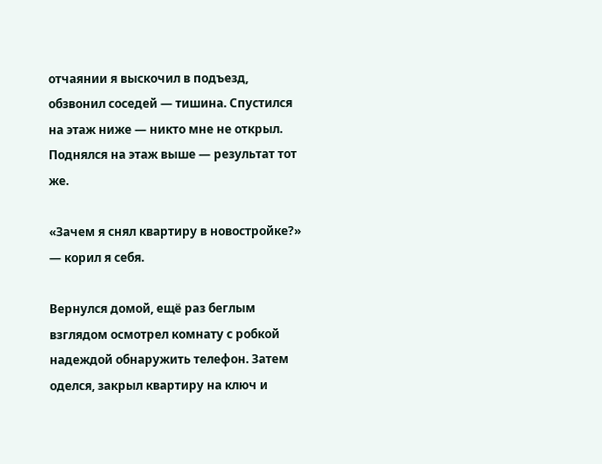отчаянии я выскочил в подъезд, обзвонил соседей — тишина. Спустился на этаж ниже — никто мне не открыл. Поднялся на этаж выше — результат тот же.

«Зачем я снял квартиру в новостройке?» — корил я себя.

Вернулся домой, ещё раз беглым взглядом осмотрел комнату с робкой надеждой обнаружить телефон. Затем оделся, закрыл квартиру на ключ и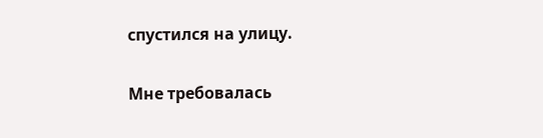спустился на улицу.

Мне требовалась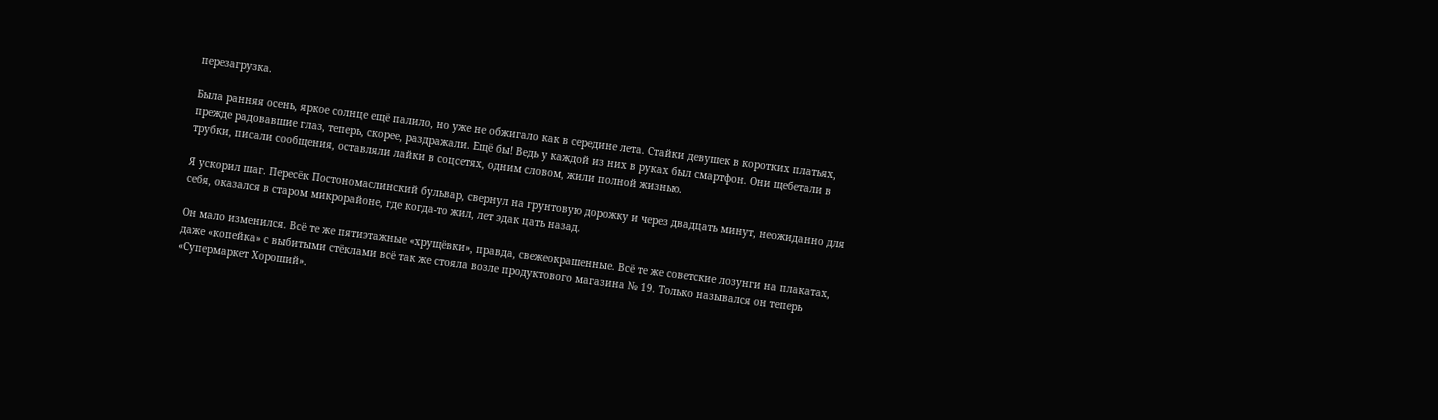перезагрузка.

Была ранняя осень, яркое солнце ещё палило, но уже не обжигало как в середине лета. Стайки девушек в коротких платьях, прежде радовавшие глаз, теперь, скорее, раздражали. Ещё бы! Ведь у каждой из них в руках был смартфон. Они щебетали в трубки, писали сообщения, оставляли лайки в соцсетях, одним словом, жили полной жизнью.

Я ускорил шаг. Пересёк Постономаслинский бульвар, свернул на грунтовую дорожку и через двадцать минут, неожиданно для себя, оказался в старом микрорайоне, где когда-то жил, лет эдак цать назад.

Он мало изменился. Всё те же пятиэтажные «хрущёвки», правда, свежеокрашенные. Всё те же советские лозунги на плакатах, даже «копейка» с выбитыми стёклами всё так же стояла возле продуктового магазина № 19. Только назывался он теперь «Супермаркет Хороший».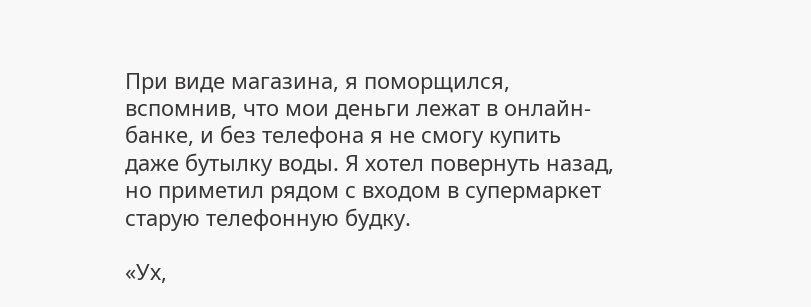При виде магазина, я поморщился, вспомнив, что мои деньги лежат в онлайн-банке, и без телефона я не смогу купить даже бутылку воды. Я хотел повернуть назад, но приметил рядом с входом в супермаркет старую телефонную будку.

«Ух,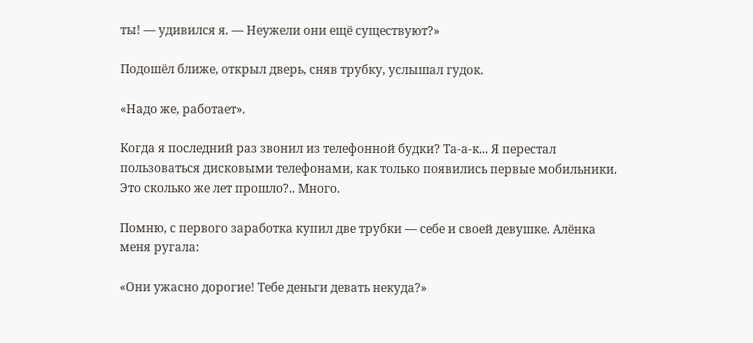ты! — удивился я. — Неужели они ещё существуют?»

Подошёл ближе, открыл дверь, сняв трубку, услышал гудок.

«Надо же, работает».

Когда я последний раз звонил из телефонной будки? Та-а-к... Я перестал пользоваться дисковыми телефонами, как только появились первые мобильники. Это сколько же лет прошло?.. Много.

Помню, с первого заработка купил две трубки — себе и своей девушке. Алёнка меня ругала:

«Они ужасно дорогие! Тебе деньги девать некуда?»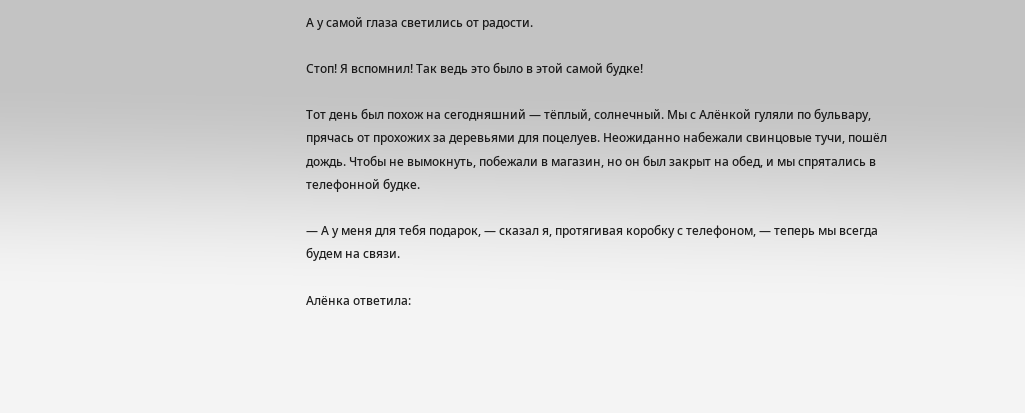А у самой глаза светились от радости.

Стоп! Я вспомнил! Так ведь это было в этой самой будке!

Тот день был похож на сегодняшний — тёплый, солнечный. Мы с Алёнкой гуляли по бульвару, прячась от прохожих за деревьями для поцелуев. Неожиданно набежали свинцовые тучи, пошёл дождь. Чтобы не вымокнуть, побежали в магазин, но он был закрыт на обед, и мы спрятались в телефонной будке.

— А у меня для тебя подарок, — сказал я, протягивая коробку с телефоном, — теперь мы всегда будем на связи.

Алёнка ответила: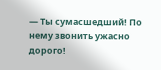— Ты сумасшедший! По нему звонить ужасно дорого!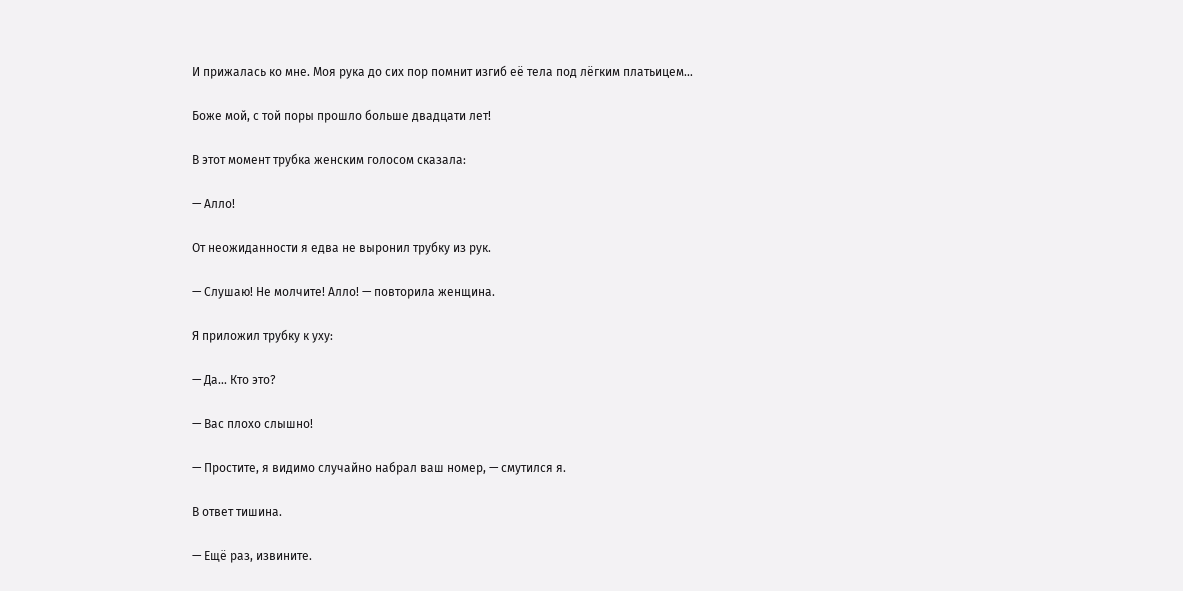И прижалась ко мне. Моя рука до сих пор помнит изгиб её тела под лёгким платьицем…

Боже мой, с той поры прошло больше двадцати лет!

В этот момент трубка женским голосом сказала:

— Алло!

От неожиданности я едва не выронил трубку из рук.

— Слушаю! Не молчите! Алло! — повторила женщина.

Я приложил трубку к уху:

— Да... Кто это?

— Вас плохо слышно!

— Простите, я видимо случайно набрал ваш номер, — смутился я.

В ответ тишина.

— Ещё раз, извините.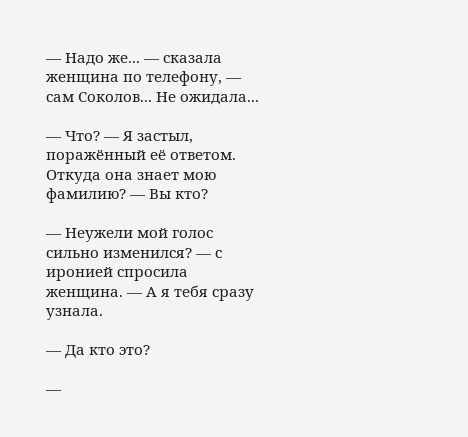— Надо же... — сказала женщина по телефону, — сам Соколов... Не ожидала...

— Что? — Я застыл, поражённый её ответом. Откуда она знает мою фамилию? — Вы кто?

— Неужели мой голос сильно изменился? — с иронией спросила женщина. — А я тебя сразу узнала.

— Да кто это?

—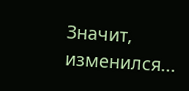Значит, изменился...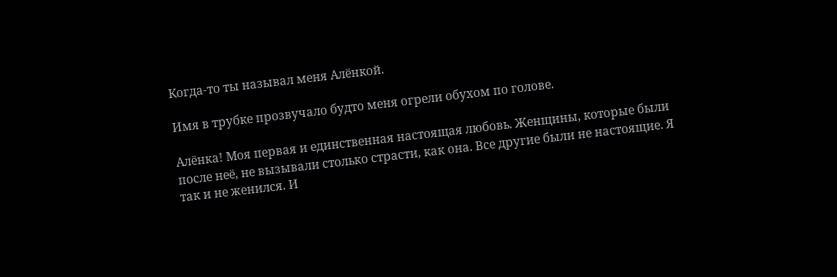Когда-то ты называл меня Алёнкой.

Имя в трубке прозвучало будто меня огрели обухом по голове.

Алёнка! Моя первая и единственная настоящая любовь. Женщины, которые были после неё, не вызывали столько страсти, как она. Все другие были не настоящие. Я так и не женился. И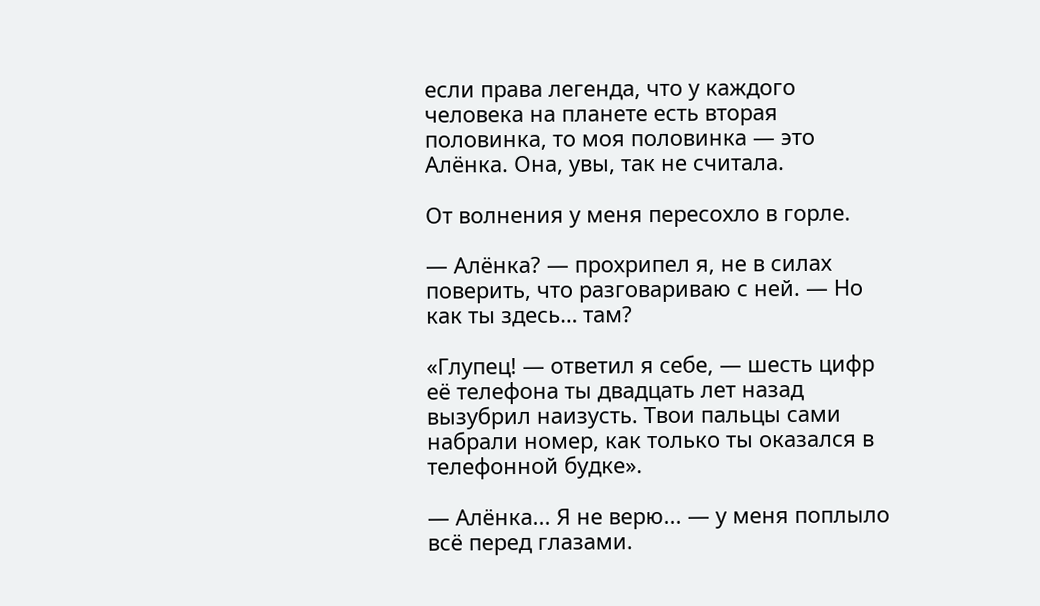если права легенда, что у каждого человека на планете есть вторая половинка, то моя половинка — это Алёнка. Она, увы, так не считала.

От волнения у меня пересохло в горле.

— Алёнка? — прохрипел я, не в силах поверить, что разговариваю с ней. — Но как ты здесь… там?

«Глупец! — ответил я себе, — шесть цифр её телефона ты двадцать лет назад вызубрил наизусть. Твои пальцы сами набрали номер, как только ты оказался в телефонной будке».

— Алёнка... Я не верю... — у меня поплыло всё перед глазами.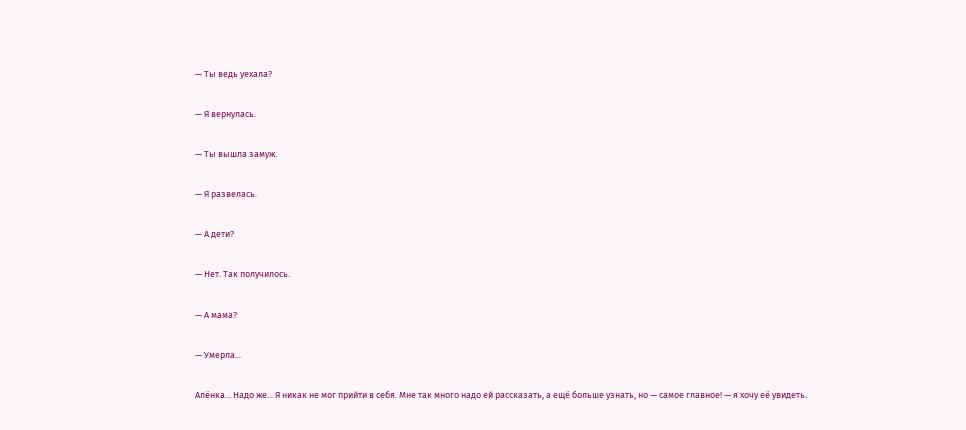— Ты ведь уехала?

— Я вернулась.

— Ты вышла замуж.

— Я развелась.

— А дети?

— Нет. Так получилось.

— А мама?

— Умерла...

Алёнка... Надо же... Я никак не мог прийти в себя. Мне так много надо ей рассказать, а ещё больше узнать, но — самое главное! — я хочу её увидеть.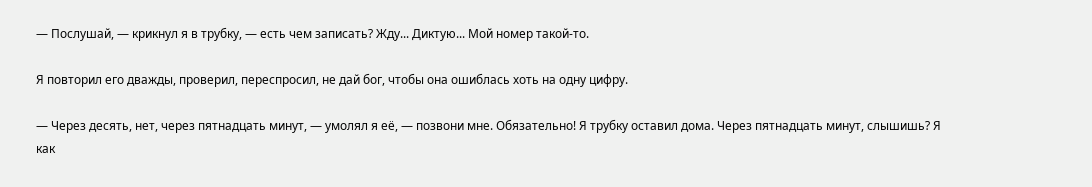— Послушай, — крикнул я в трубку, — есть чем записать? Жду... Диктую... Мой номер такой-то.

Я повторил его дважды, проверил, переспросил, не дай бог, чтобы она ошиблась хоть на одну цифру.

— Через десять, нет, через пятнадцать минут, — умолял я её, — позвони мне. Обязательно! Я трубку оставил дома. Через пятнадцать минут, слышишь? Я как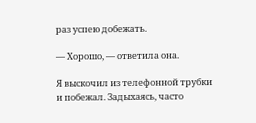раз успею добежать.

— Хорошо, — ответила она.

Я выскочил из телефонной трубки и побежал. Задыхаясь, часто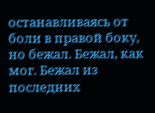останавливаясь от боли в правой боку, но бежал. Бежал, как мог. Бежал из последних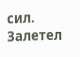сил. Залетел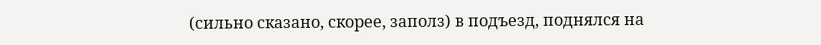(сильно сказано, скорее, заполз) в подъезд, поднялся на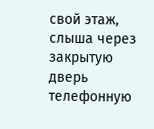свой этаж, слыша через закрытую дверь телефонную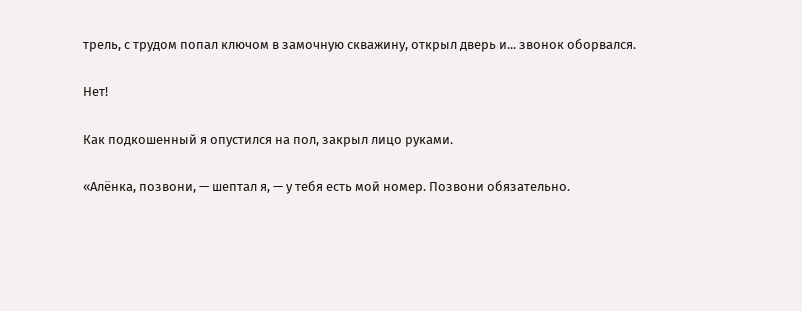трель, с трудом попал ключом в замочную скважину, открыл дверь и... звонок оборвался.

Нет!

Как подкошенный я опустился на пол, закрыл лицо руками.

«Алёнка, позвони, — шептал я, — у тебя есть мой номер. Позвони обязательно.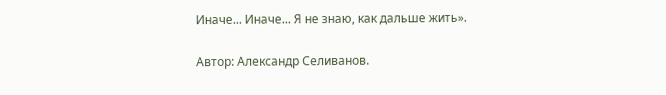Иначе... Иначе... Я не знаю, как дальше жить».

Автор: Александр Селиванов.